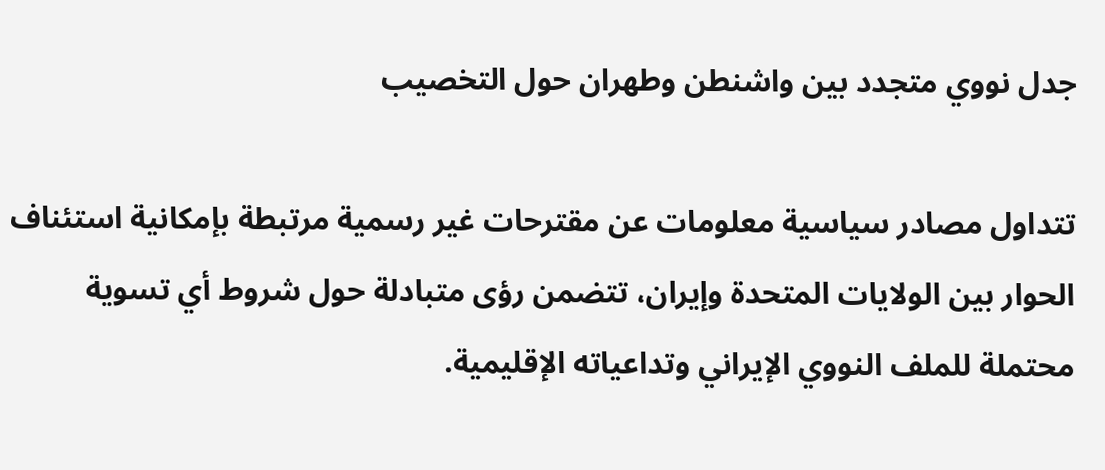جدل نووي متجدد بين واشنطن وطهران حول التخصيب

تتداول مصادر سياسية معلومات عن مقترحات غير رسمية مرتبطة بإمكانية استئناف الحوار بين الولايات المتحدة وإيران، تتضمن رؤى متبادلة حول شروط أي تسوية محتملة للملف النووي الإيراني وتداعياته الإقليمية.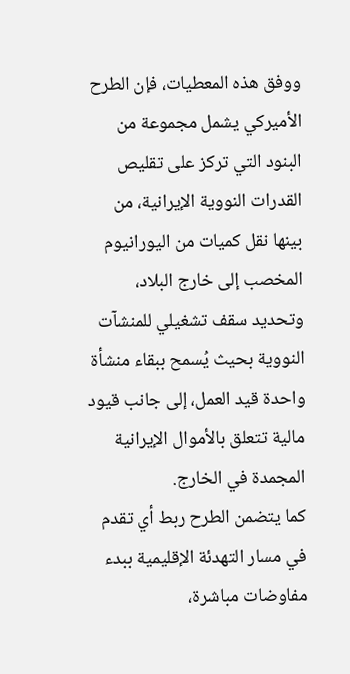ووفق هذه المعطيات، فإن الطرح الأميركي يشمل مجموعة من البنود التي تركز على تقليص القدرات النووية الإيرانية، من بينها نقل كميات من اليورانيوم المخصب إلى خارج البلاد، وتحديد سقف تشغيلي للمنشآت النووية بحيث يُسمح ببقاء منشأة واحدة قيد العمل، إلى جانب قيود مالية تتعلق بالأموال الإيرانية المجمدة في الخارج.
كما يتضمن الطرح ربط أي تقدم في مسار التهدئة الإقليمية ببدء مفاوضات مباشرة،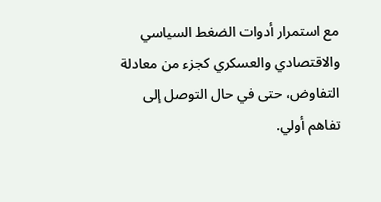مع استمرار أدوات الضغط السياسي والاقتصادي والعسكري كجزء من معادلة التفاوض، حتى في حال التوصل إلى تفاهم أولي.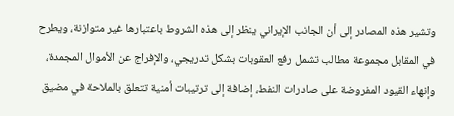وتشير هذه المصادر إلى أن الجانب الإيراني ينظر إلى هذه الشروط باعتبارها غير متوازنة، ويطرح في المقابل مجموعة مطالب تشمل رفع العقوبات بشكل تدريجي، والإفراج عن الأموال المجمدة، وإنهاء القيود المفروضة على صادرات النفط، إضافة إلى ترتيبات أمنية تتعلق بالملاحة في مضيق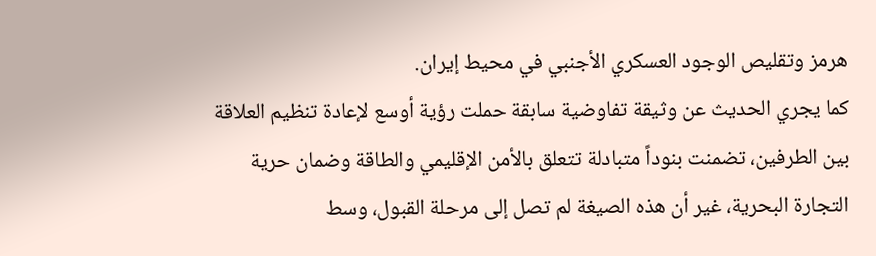هرمز وتقليص الوجود العسكري الأجنبي في محيط إيران.
كما يجري الحديث عن وثيقة تفاوضية سابقة حملت رؤية أوسع لإعادة تنظيم العلاقة بين الطرفين، تضمنت بنوداً متبادلة تتعلق بالأمن الإقليمي والطاقة وضمان حرية التجارة البحرية، غير أن هذه الصيغة لم تصل إلى مرحلة القبول، وسط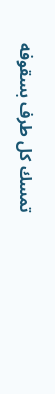تمسك كل طرف بسقوفه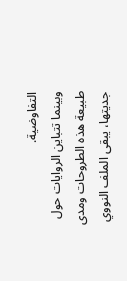التفاوضية.
وبينما تتباين الروايات حول طبيعة هذه الطروحات ومدى جديتها، يبقى الملف النووي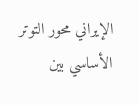الإيراني محور التوتر الأساسي بين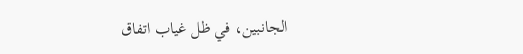الجانبين، في ظل غياب اتفاق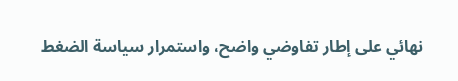نهائي على إطار تفاوضي واضح، واستمرار سياسة الضغط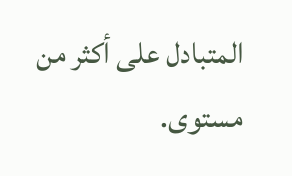المتبادل على أكثر من مستوى.